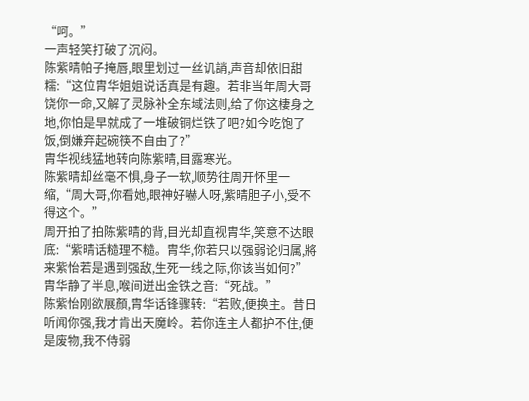“呵。”
一声轻笑打破了沉闷。
陈紫晴帕子掩唇,眼里划过一丝讥誚,声音却依旧甜糯:“这位胄华姐姐说话真是有趣。若非当年周大哥饶你一命,又解了灵脉补全东域法则,给了你这棲身之地,你怕是早就成了一堆破铜烂铁了吧?如今吃饱了饭,倒嫌弃起碗筷不自由了?”
胄华视线猛地转向陈紫晴,目露寒光。
陈紫晴却丝毫不惧,身子一软,顺势往周开怀里一缩,“周大哥,你看她,眼神好嚇人呀,紫晴胆子小,受不得这个。”
周开拍了拍陈紫晴的背,目光却直视胄华,笑意不达眼底:“紫晴话糙理不糙。胄华,你若只以强弱论归属,將来紫怡若是遇到强敌,生死一线之际,你该当如何?”
胄华静了半息,喉间迸出金铁之音:“死战。”
陈紫怡刚欲展顏,胄华话锋骤转:“若败,便换主。昔日听闻你强,我才肯出天魔岭。若你连主人都护不住,便是废物,我不侍弱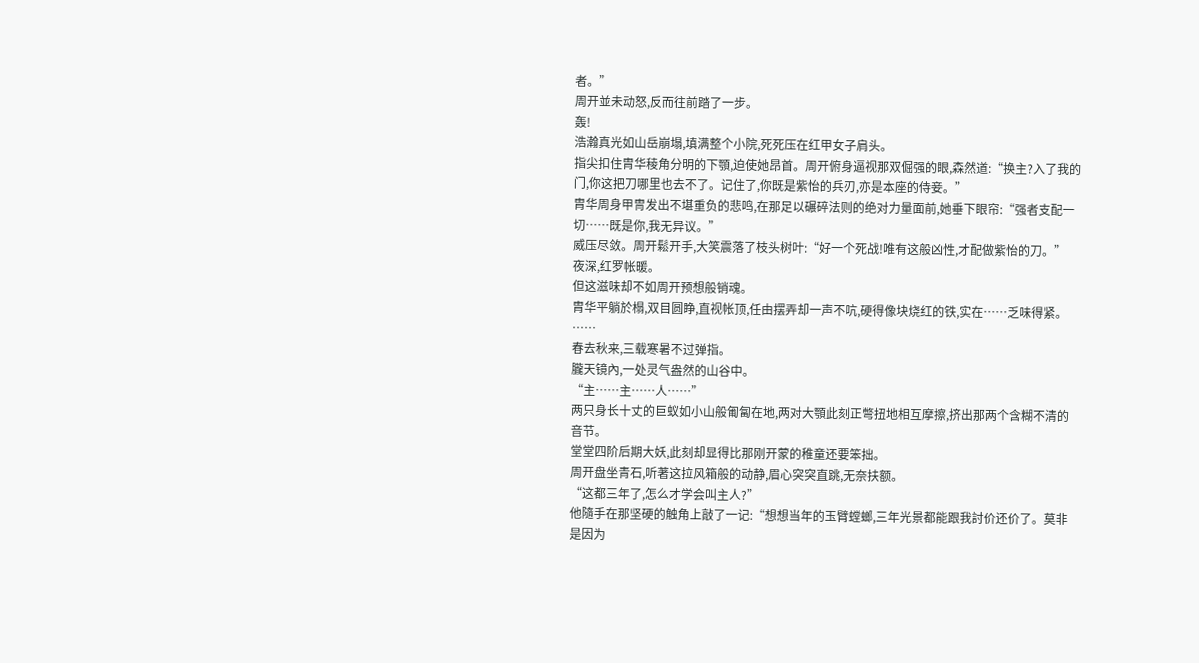者。”
周开並未动怒,反而往前踏了一步。
轰!
浩瀚真光如山岳崩塌,填满整个小院,死死压在红甲女子肩头。
指尖扣住胄华稜角分明的下顎,迫使她昂首。周开俯身逼视那双倔强的眼,森然道:“换主?入了我的门,你这把刀哪里也去不了。记住了,你既是紫怡的兵刃,亦是本座的侍妾。”
胄华周身甲冑发出不堪重负的悲鸣,在那足以碾碎法则的绝对力量面前,她垂下眼帘:“强者支配一切……既是你,我无异议。”
威压尽敛。周开鬆开手,大笑震落了枝头树叶:“好一个死战!唯有这般凶性,才配做紫怡的刀。”
夜深,红罗帐暖。
但这滋味却不如周开预想般销魂。
胄华平躺於榻,双目圆睁,直视帐顶,任由摆弄却一声不吭,硬得像块烧红的铁,实在……乏味得紧。
……
春去秋来,三载寒暑不过弹指。
朧天镜內,一处灵气盎然的山谷中。
“主……主……人……”
两只身长十丈的巨蚁如小山般匍匐在地,两对大顎此刻正彆扭地相互摩擦,挤出那两个含糊不清的音节。
堂堂四阶后期大妖,此刻却显得比那刚开蒙的稚童还要笨拙。
周开盘坐青石,听著这拉风箱般的动静,眉心突突直跳,无奈扶额。
“这都三年了,怎么才学会叫主人?”
他隨手在那坚硬的触角上敲了一记:“想想当年的玉臂螳螂,三年光景都能跟我討价还价了。莫非是因为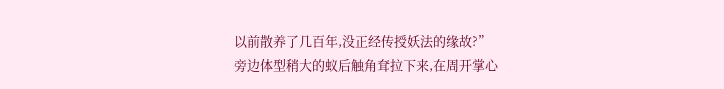以前散养了几百年,没正经传授妖法的缘故?”
旁边体型稍大的蚁后触角耷拉下来,在周开掌心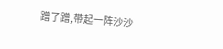蹭了蹭,带起一阵沙沙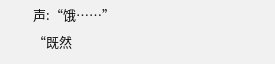声:“饿……”
“既然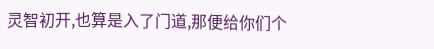灵智初开,也算是入了门道,那便给你们个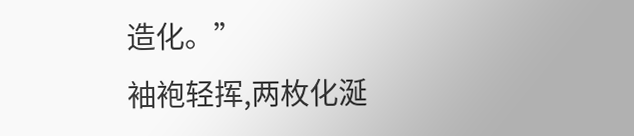造化。”
袖袍轻挥,两枚化涎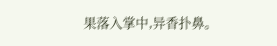果落入掌中,异香扑鼻。